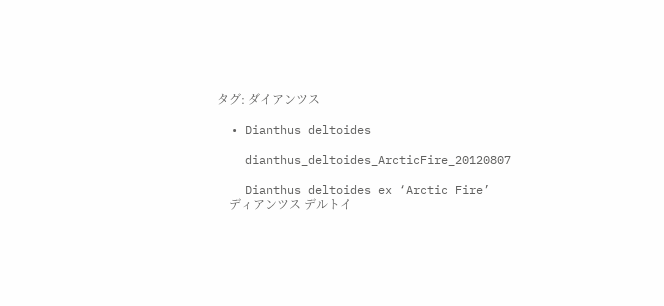タグ: ダイアンツス

  • Dianthus deltoides

    dianthus_deltoides_ArcticFire_20120807

    Dianthus deltoides ex ‘Arctic Fire’
    ディアンツス デルトイ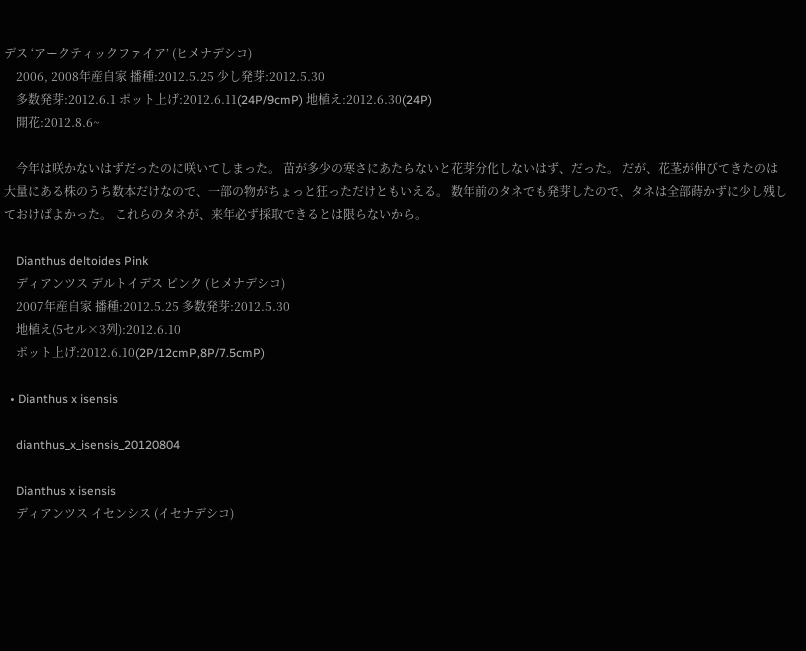デス ‘アークティックファイア’ (ヒメナデシコ)
    2006, 2008年産自家 播種:2012.5.25 少し発芽:2012.5.30
    多数発芽:2012.6.1 ポット上げ:2012.6.11(24P/9cmP) 地植え:2012.6.30(24P)
    開花:2012.8.6~

    今年は咲かないはずだったのに咲いてしまった。 苗が多少の寒さにあたらないと花芽分化しないはず、だった。 だが、花茎が伸びてきたのは大量にある株のうち数本だけなので、一部の物がちょっと狂っただけともいえる。 数年前のタネでも発芽したので、タネは全部蒔かずに少し残しておけばよかった。 これらのタネが、来年必ず採取できるとは限らないから。

    Dianthus deltoides Pink
    ディアンツス デルトイデス ピンク (ヒメナデシコ)
    2007年産自家 播種:2012.5.25 多数発芽:2012.5.30
    地植え(5セル×3列):2012.6.10
    ポット上げ:2012.6.10(2P/12cmP,8P/7.5cmP)

  • Dianthus x isensis

    dianthus_x_isensis_20120804

    Dianthus x isensis
    ディアンツス イセンシス (イセナデシコ)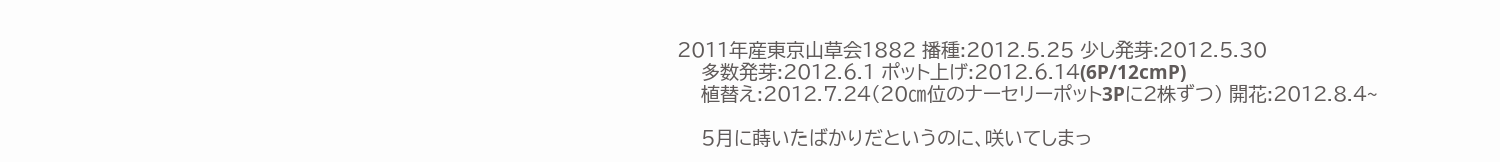2011年産東京山草会1882 播種:2012.5.25 少し発芽:2012.5.30
    多数発芽:2012.6.1 ポット上げ:2012.6.14(6P/12cmP)
    植替え:2012.7.24(20㎝位のナーセリーポット3Pに2株ずつ) 開花:2012.8.4~

    5月に蒔いたばかりだというのに、咲いてしまっ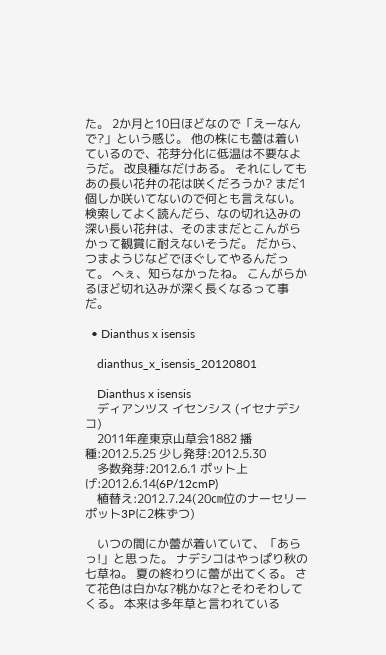た。 2か月と10日ほどなので「えーなんで?」という感じ。 他の株にも蕾は着いているので、花芽分化に低温は不要なようだ。 改良種なだけある。 それにしてもあの長い花弁の花は咲くだろうか? まだ1個しか咲いてないので何とも言えない。 検索してよく読んだら、なの切れ込みの深い長い花弁は、そのままだとこんがらかって観賞に耐えないそうだ。 だから、つまようじなどでほぐしてやるんだって。 へぇ、知らなかったね。 こんがらかるほど切れ込みが深く長くなるって事だ。

  • Dianthus x isensis

    dianthus_x_isensis_20120801

    Dianthus x isensis
    ディアンツス イセンシス (イセナデシコ)
    2011年産東京山草会1882 播種:2012.5.25 少し発芽:2012.5.30
    多数発芽:2012.6.1 ポット上げ:2012.6.14(6P/12cmP)
    植替え:2012.7.24(20㎝位のナーセリーポット3Pに2株ずつ)

    いつの間にか蕾が着いていて、「あらっ!」と思った。 ナデシコはやっぱり秋の七草ね。 夏の終わりに蕾が出てくる。 さて花色は白かな?桃かな?とそわそわしてくる。 本来は多年草と言われている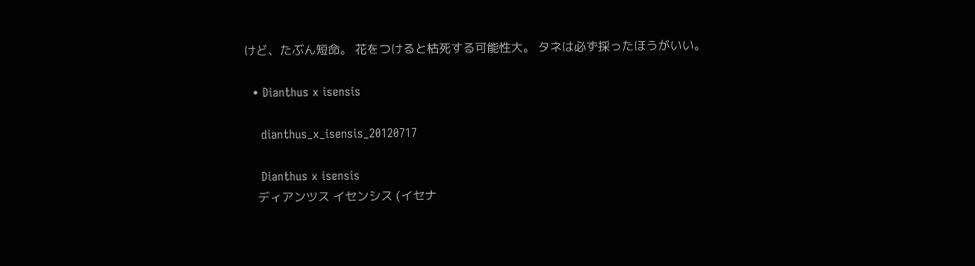けど、たぶん短命。 花をつけると枯死する可能性大。 タネは必ず採ったほうがいい。

  • Dianthus x isensis

    dianthus_x_isensis_20120717

    Dianthus x isensis
    ディアンツス イセンシス (イセナ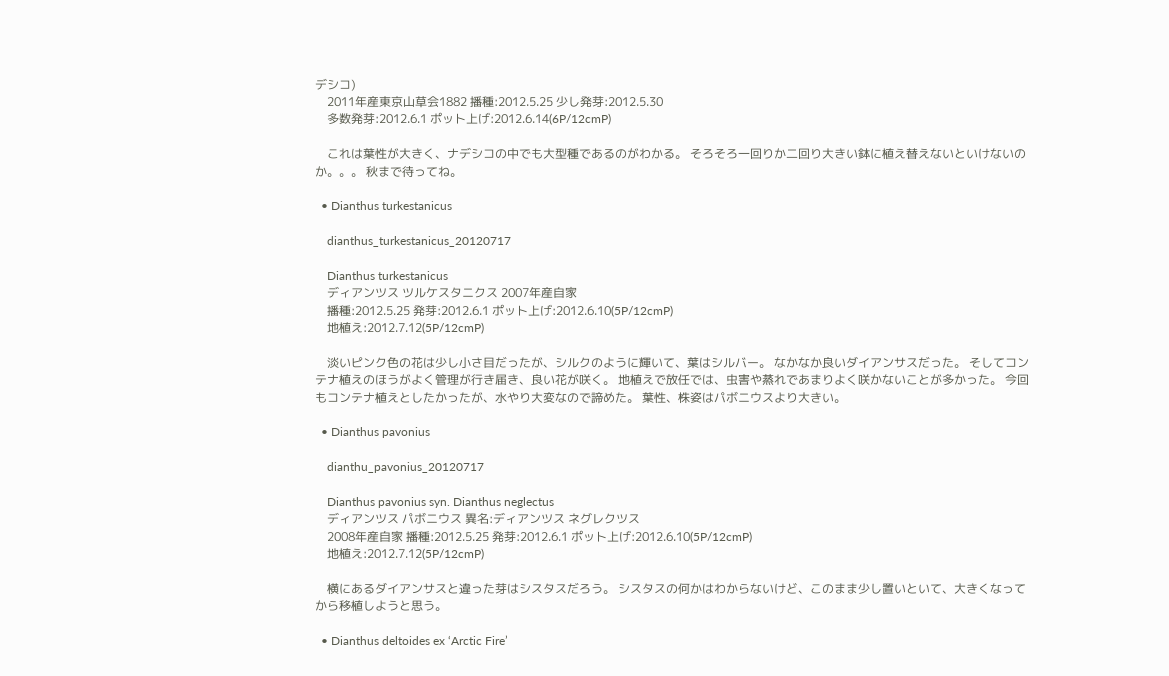デシコ)
    2011年産東京山草会1882 播種:2012.5.25 少し発芽:2012.5.30
    多数発芽:2012.6.1 ポット上げ:2012.6.14(6P/12cmP)

    これは葉性が大きく、ナデシコの中でも大型種であるのがわかる。 そろそろ一回りか二回り大きい鉢に植え替えないといけないのか。。。 秋まで待ってね。

  • Dianthus turkestanicus

    dianthus_turkestanicus_20120717

    Dianthus turkestanicus
    ディアンツス ツルケスタニクス 2007年産自家
    播種:2012.5.25 発芽:2012.6.1 ポット上げ:2012.6.10(5P/12cmP)
    地植え:2012.7.12(5P/12cmP)

    淡いピンク色の花は少し小さ目だったが、シルクのように輝いて、葉はシルバー。 なかなか良いダイアンサスだった。 そしてコンテナ植えのほうがよく管理が行き届き、良い花が咲く。 地植えで放任では、虫害や蒸れであまりよく咲かないことが多かった。 今回もコンテナ植えとしたかったが、水やり大変なので諦めた。 葉性、株姿はパボニウスより大きい。

  • Dianthus pavonius

    dianthu_pavonius_20120717

    Dianthus pavonius syn. Dianthus neglectus
    ディアンツス パボニウス 異名:ディアンツス ネグレクツス
    2008年産自家 播種:2012.5.25 発芽:2012.6.1 ポット上げ:2012.6.10(5P/12cmP)
    地植え:2012.7.12(5P/12cmP)

    横にあるダイアンサスと違った芽はシスタスだろう。 シスタスの何かはわからないけど、このまま少し置いといて、大きくなってから移植しようと思う。

  • Dianthus deltoides ex ‘Arctic Fire’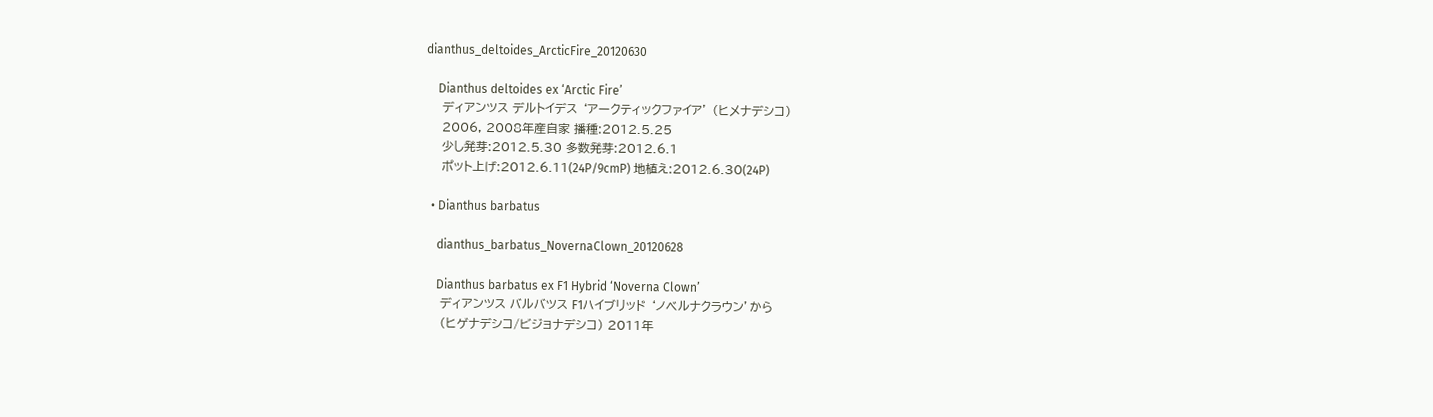dianthus_deltoides_ArcticFire_20120630

    Dianthus deltoides ex ‘Arctic Fire’
    ディアンツス デルトイデス ‘アークティックファイア’ (ヒメナデシコ)
    2006, 2008年産自家 播種:2012.5.25
    少し発芽:2012.5.30 多数発芽:2012.6.1
    ポット上げ:2012.6.11(24P/9cmP) 地植え:2012.6.30(24P)

  • Dianthus barbatus

    dianthus_barbatus_NovernaClown_20120628

    Dianthus barbatus ex F1 Hybrid ‘Noverna Clown’
    ディアンツス バルバツス F1ハイブリッド ‘ノベルナクラウン’から
    (ヒゲナデシコ/ビジョナデシコ) 2011年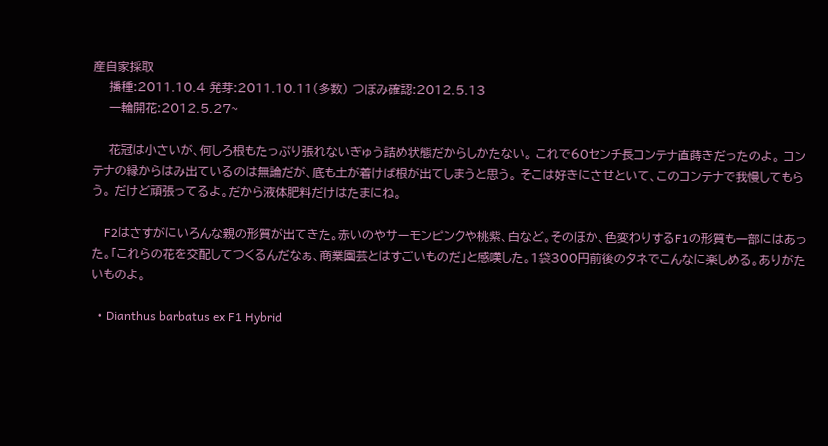産自家採取
    播種:2011.10.4 発芽:2011.10.11(多数) つぼみ確認:2012.5.13
    一輪開花:2012.5.27~

    花冠は小さいが、何しろ根もたっぷり張れないぎゅう詰め状態だからしかたない。 これで60センチ長コンテナ直蒔きだったのよ。 コンテナの縁からはみ出ているのは無論だが、底も土が着けば根が出てしまうと思う。 そこは好きにさせといて、このコンテナで我慢してもらう。 だけど頑張ってるよ。だから液体肥料だけはたまにね。

    F2はさすがにいろんな親の形質が出てきた。赤いのやサーモンピンクや桃紫、白など。そのほか、色変わりするF1の形質も一部にはあった。「これらの花を交配してつくるんだなぁ、商業園芸とはすごいものだ」と感嘆した。1袋300円前後のタネでこんなに楽しめる。ありがたいものよ。

  • Dianthus barbatus ex F1 Hybrid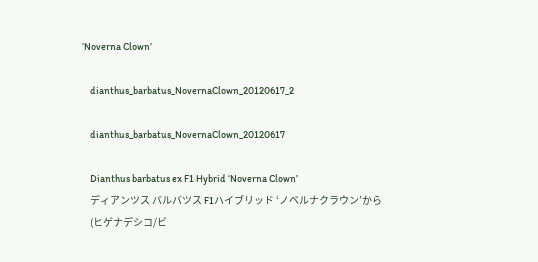‘Noverna Clown’

    dianthus_barbatus_NovernaClown_20120617_2

    dianthus_barbatus_NovernaClown_20120617

    Dianthus barbatus ex F1 Hybrid ‘Noverna Clown’
    ディアンツス バルバツス F1ハイブリッド ‘ノベルナクラウン’から
    (ヒゲナデシコ/ビ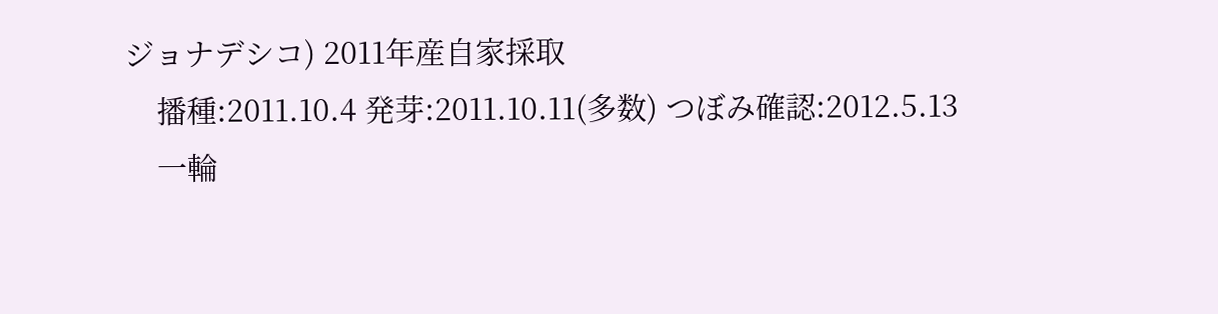ジョナデシコ) 2011年産自家採取
    播種:2011.10.4 発芽:2011.10.11(多数) つぼみ確認:2012.5.13
    一輪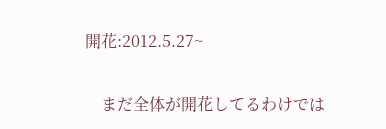開花:2012.5.27~

    まだ全体が開花してるわけでは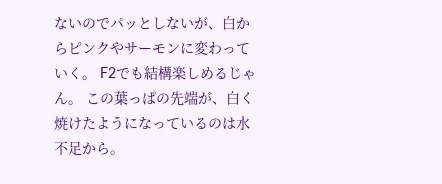ないのでパッとしないが、白からピンクやサーモンに変わっていく。 F2でも結構楽しめるじゃん。 この葉っぱの先端が、白く焼けたようになっているのは水不足から。